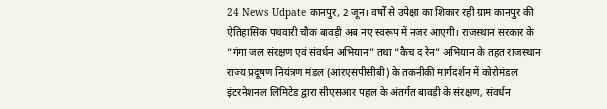24 News Udpate कानपुर, 2 जून। वर्षों से उपेक्षा का शिकार रही ग्राम कानपुर की ऐतिहासिक पथवारी चौक बावड़ी अब नए स्वरूप में नजर आएगी। राजस्थान सरकार के “गंगा जल संरक्षण एवं संवर्धन अभियान” तथा “कैच द रेन” अभियान के तहत राजस्थान राज्य प्रदूषण नियंत्रण मंडल (आरएसपीसीबी) के तकनीकी मार्गदर्शन में कोरोमंडल इंटरनेशनल लिमिटेड द्वारा सीएसआर पहल के अंतर्गत बावड़ी के संरक्षण, संवर्धन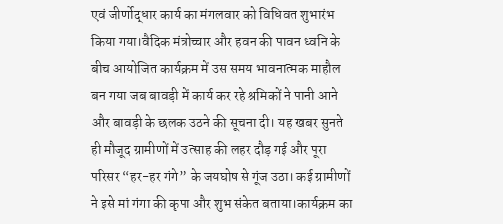एवं जीर्णोद्धार कार्य का मंगलवार को विधिवत शुभारंभ किया गया।वैदिक मंत्रोच्चार और हवन की पावन ध्वनि के बीच आयोजित कार्यक्रम में उस समय भावनात्मक माहौल बन गया जब बावड़ी में कार्य कर रहे श्रमिकों ने पानी आने और बावड़ी के छलक उठने की सूचना दी। यह खबर सुनते ही मौजूद ग्रामीणों में उत्साह की लहर दौड़ गई और पूरा परिसर “हर-हर गंगे” के जयघोष से गूंज उठा। कई ग्रामीणों ने इसे मां गंगा की कृपा और शुभ संकेत बताया।कार्यक्रम का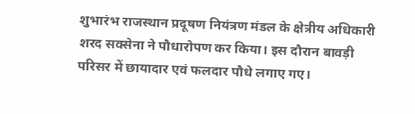शुभारंभ राजस्थान प्रदूषण नियंत्रण मंडल के क्षेत्रीय अधिकारी शरद सक्सेना ने पौधारोपण कर किया। इस दौरान बावड़ी परिसर में छायादार एवं फलदार पौधे लगाए गए।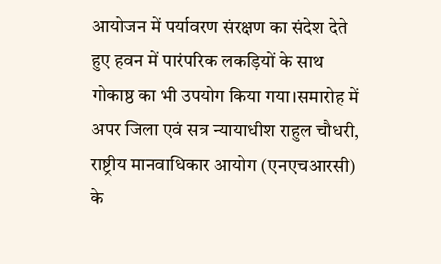आयोजन में पर्यावरण संरक्षण का संदेश देते हुए हवन में पारंपरिक लकड़ियों के साथ गोकाष्ठ का भी उपयोग किया गया।समारोह में अपर जिला एवं सत्र न्यायाधीश राहुल चौधरी, राष्ट्रीय मानवाधिकार आयोग (एनएचआरसी) के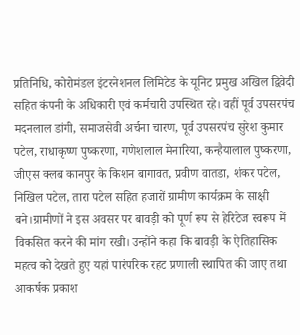प्रतिनिधि, कोरोमंडल इंटरनेशनल लिमिटेड के यूनिट प्रमुख अखिल द्विवेदी सहित कंपनी के अधिकारी एवं कर्मचारी उपस्थित रहे। वहीं पूर्व उपसरपंच मदनलाल डांगी, समाजसेवी अर्चना चारण, पूर्व उपसरपंच सुरेश कुमार पटेल, राधाकृष्ण पुष्करणा, गणेशलाल मेनारिया, कन्हैयालाल पुष्करणा, जीएस क्लब कानपुर के किशन बागावत, प्रवीण वातडा, शंकर पटेल, निखिल पटेल, तारा पटेल सहित हजारों ग्रामीण कार्यक्रम के साक्षी बने।ग्रामीणों ने इस अवसर पर बावड़ी को पूर्ण रूप से हेरिटेज स्वरूप में विकसित करने की मांग रखी। उन्होंने कहा कि बावड़ी के ऐतिहासिक महत्व को देखते हुए यहां पारंपरिक रहट प्रणाली स्थापित की जाए तथा आकर्षक प्रकाश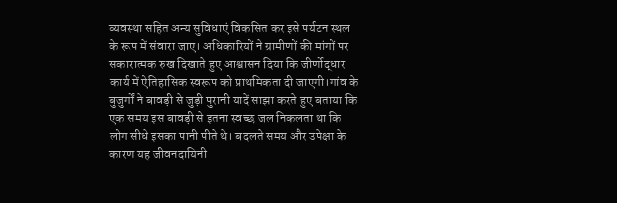व्यवस्था सहित अन्य सुविधाएं विकसित कर इसे पर्यटन स्थल के रूप में संवारा जाए। अधिकारियों ने ग्रामीणों की मांगों पर सकारात्मक रुख दिखाते हुए आश्वासन दिया कि जीर्णोद्धार कार्य में ऐतिहासिक स्वरूप को प्राथमिकता दी जाएगी।गांव के बुजुर्गों ने बावड़ी से जुड़ी पुरानी यादें साझा करते हुए बताया कि एक समय इस बावड़ी से इतना स्वच्छ जल निकलता था कि लोग सीधे इसका पानी पीते थे। बदलते समय और उपेक्षा के कारण यह जीवनदायिनी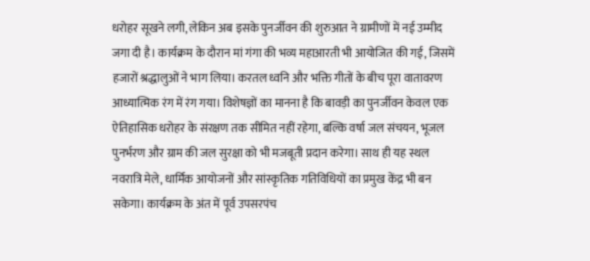धरोहर सूखने लगी, लेकिन अब इसके पुनर्जीवन की शुरुआत ने ग्रामीणों में नई उम्मीद जगा दी है। कार्यक्रम के दौरान मां गंगा की भव्य महाआरती भी आयोजित की गई, जिसमें हजारों श्रद्धालुओं ने भाग लिया। करतल ध्वनि और भक्ति गीतों के बीच पूरा वातावरण आध्यात्मिक रंग में रंग गया। विशेषज्ञों का मानना है कि बावड़ी का पुनर्जीवन केवल एक ऐतिहासिक धरोहर के संरक्षण तक सीमित नहीं रहेगा, बल्कि वर्षा जल संचयन, भूजल पुनर्भरण और ग्राम की जल सुरक्षा को भी मजबूती प्रदान करेगा। साथ ही यह स्थल नवरात्रि मेले, धार्मिक आयोजनों और सांस्कृतिक गतिविधियों का प्रमुख केंद्र भी बन सकेगा। कार्यक्रम के अंत में पूर्व उपसरपंच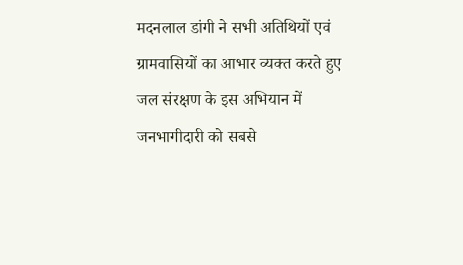मदनलाल डांगी ने सभी अतिथियों एवं ग्रामवासियों का आभार व्यक्त करते हुए जल संरक्षण के इस अभियान में जनभागीदारी को सबसे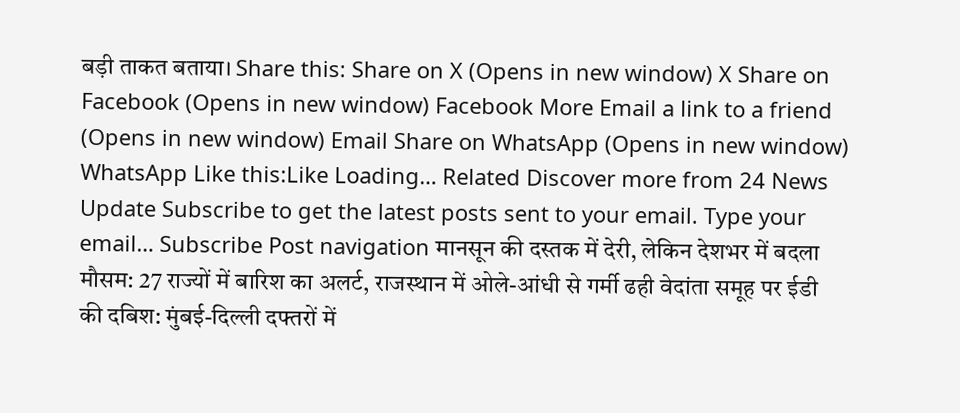बड़ी ताकत बताया। Share this: Share on X (Opens in new window) X Share on Facebook (Opens in new window) Facebook More Email a link to a friend (Opens in new window) Email Share on WhatsApp (Opens in new window) WhatsApp Like this:Like Loading… Related Discover more from 24 News Update Subscribe to get the latest posts sent to your email. Type your email… Subscribe Post navigation मानसून की दस्तक में देरी, लेकिन देशभर में बदला मौसम: 27 राज्यों में बारिश का अलर्ट, राजस्थान में ओले-आंधी से गर्मी ढही वेदांता समूह पर ईडी की दबिश: मुंबई-दिल्ली दफ्तरों में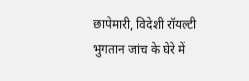छापेमारी, विदेशी रॉयल्टी भुगतान जांच के घेरे में